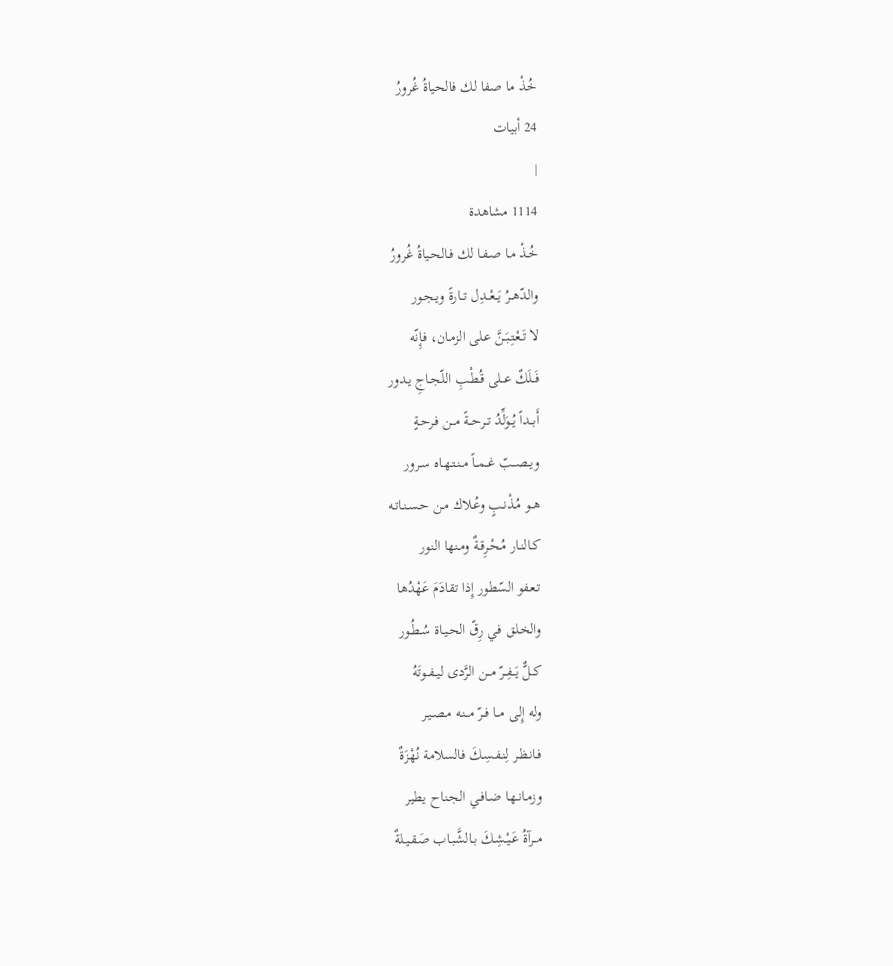خُذْ ما صفا لك فالحياةُ غُرورُ
24 أبيات
|
1114 مشاهدة
خُـذْ مـا صـفـا لك فـالحـياةُ غُرورُ
والدّهــرُ يَــعْــدِل تــارةً ويـجـور
لا تَـعْـتِـبَـنَّ عـلى الزمـان، فإِنّه
فَــلَكٌ عــلى قُـطْـبِ اللّجـاجِ يـدور
أَبــداً يُــوَلِّدُ تــرحــةً مــن فـرحـةٍ
ويــصــبّ غــمــاً مــنـتـهـاه سـرور
هــو مُـذْنـبٍ وعُـلاك مـن حـسـنـاتـه
كـالنـار مُـحْـرِقـةٌ ومـنها النور
تـعـفو السّطور إِذا تقادَمَ عَهْدُها
والخـلق فـي رِقّ الحـيـاة سُـطُـور
كــلٌّ يَــفِــرّ مــن الرَّدى ليــفــوتَهُ
وله إِلى مــا فــرّ مــنـه مـصـيـر
فـانـظـر لِنـفـسِـكَ فالسلامة نُهْزَةٌ
وزمـانـهـا ضـافـي الجـناح يطير
مــرآةُ عَـيْـشِـكَ بـالشَّبـاب صَـقـيـلةٌ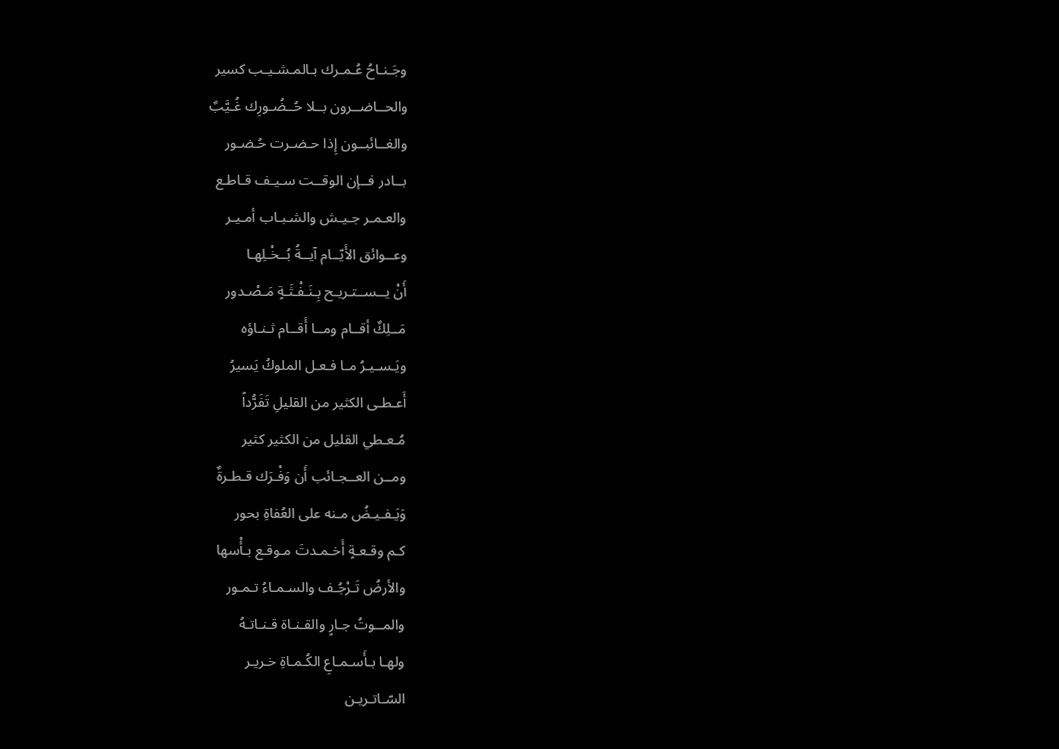وجَـنـاحُ عُـمـرك بـالمـشـيـب كسير
والحــاضــرون بــلا حُــضُـورِك غُـيَّبٌ
والغــائبــون إِذا حـضـرت حُـضـور
بــادر فــإن الوقــت سـيـف قـاطـع
والعـمـر جـيـش والشـبـاب أمـيـر
وعــوائق الأَيّــام آيــةُ بُــخْـلِهـا
أَنْ يــســتـريـح بِـنَـفْـثَـةٍ مَـصْـدور
مَــلِكٌ أقــام ومــا أَقــام ثـنـاؤه
ويَـسـيـرُ مـا فـعـل الملوكُ يَسيرُ
أَعـطـى الكثير من القليلِ تَفَرُّداً
مُـعـطي القليل من الكثير كثير
ومــن العــجـائب أَن وَفْـرَك قـطـرةٌ
وَيَـفـيـضُ مـنه على العُفاةِ بحور
كـم وقـعـةٍ أَخـمـدتَ مـوقـع بـأْسها
والأرضُ تَـرْجُـف والسـمـاءُ تـمـور
والمــوتُ جـارٍ والقـنـاة قـنـاتـهُ
ولهـا بـأَسـمـاعِ الكُـمـاةِ خـريـر
السّـاتـريـن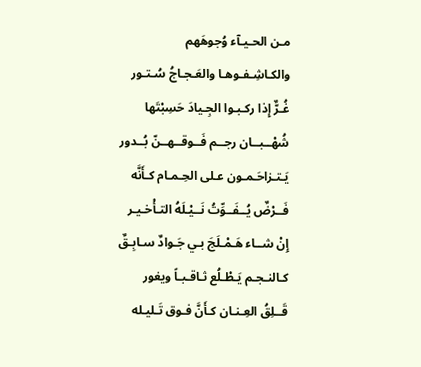مـن الحـيـآء وُجوهَهم
والكـاشِـفـوهـا والعَـجـاجُ سُـتـور
غُـرٌّ إِذا ركـبـوا الجِـيادَ حَسِبْتَها
شُهْــبــان رجــم فَــوقــهــنّ بُــدور
يَـتـزاحَـمـون عـلى الحِـمـام كـأَنَّه
فَــرْضٌ يُــفَــوِّتُ نَــيْـلَهُ التـأْخـيـر
إِنْ شــاء هَـمْـلَجَ بـي جَـوادٌ سـابِـقٌ
كـالنـجـم يَـطْـلُع ثـاقـبـاً ويغور
قَــلِقُ العِـنـان كـأَنَّ فـوق تَـليـله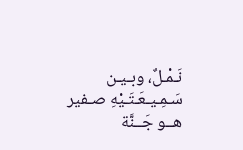نَـمْـلٌ، وبـيـن سَـمِـيـعَـتَـيْهِ صـفير
هــو جَــنَّة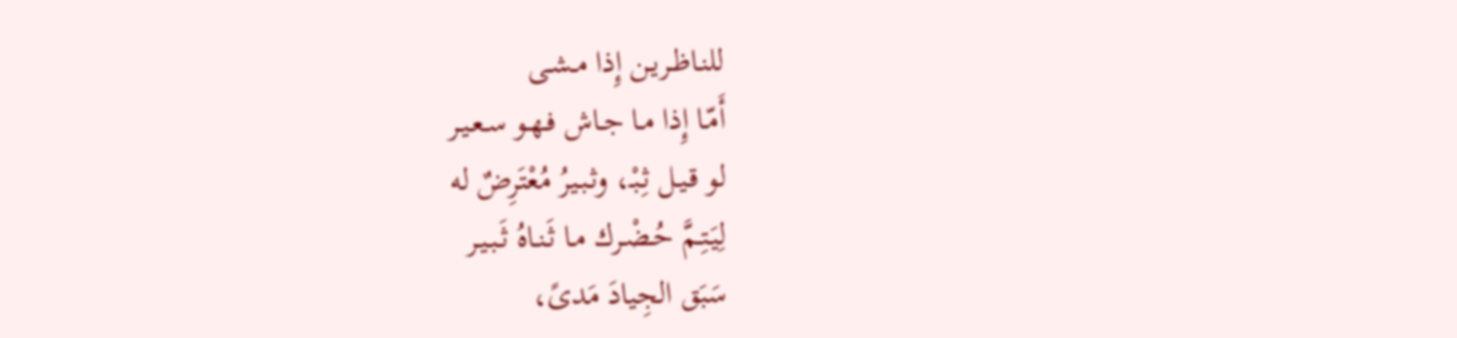للنـاظـريـن إِذا مـشـى
أَمّـا إِذا مـا جـاش فـهـو سـعـيـر
لو قـيـل ثِـبْـ، وثـبـيرُ مُعْتَرِضٌ له
لِيَـتِـمَّ حُـضْـرك مـا ثَـنـاهُ ثَـبـيـر
سَبَق الجِيادَ مَدىً،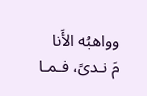وواهبُه الأَنا
مَ نـدىً، فـمـا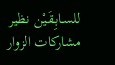للسـابِـقَـيْن نظير
مشاركات الزوار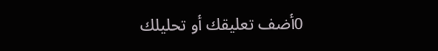0أضف تعليقك أو تحليلك